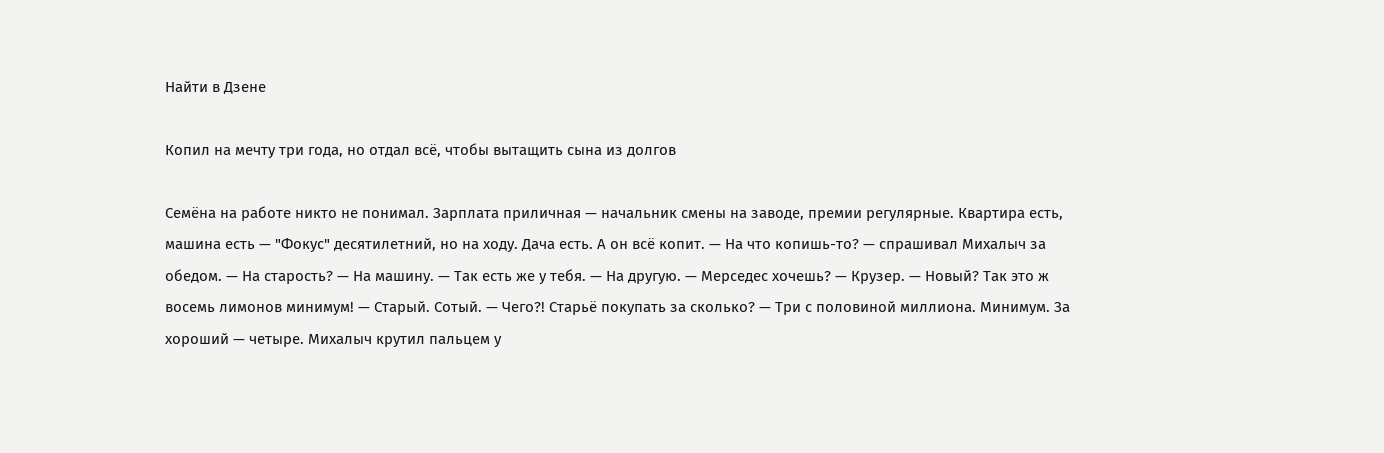Найти в Дзене

Копил на мечту три года, но отдал всё, чтобы вытащить сына из долгов

Семёна на работе никто не понимал. Зарплата приличная — начальник смены на заводе, премии регулярные. Квартира есть, машина есть — "Фокус" десятилетний, но на ходу. Дача есть. А он всё копит. — На что копишь-то? — спрашивал Михалыч за обедом. — На старость? — На машину. — Так есть же у тебя. — На другую. — Мерседес хочешь? — Крузер. — Новый? Так это ж восемь лимонов минимум! — Старый. Сотый. — Чего?! Старьё покупать за сколько? — Три с половиной миллиона. Минимум. За хороший — четыре. Михалыч крутил пальцем у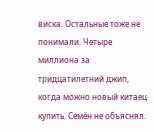виска. Остальные тоже не понимали. Четыре миллиона за тридцатилетний джип, когда можно новый китаец купить. Семён не объяснял.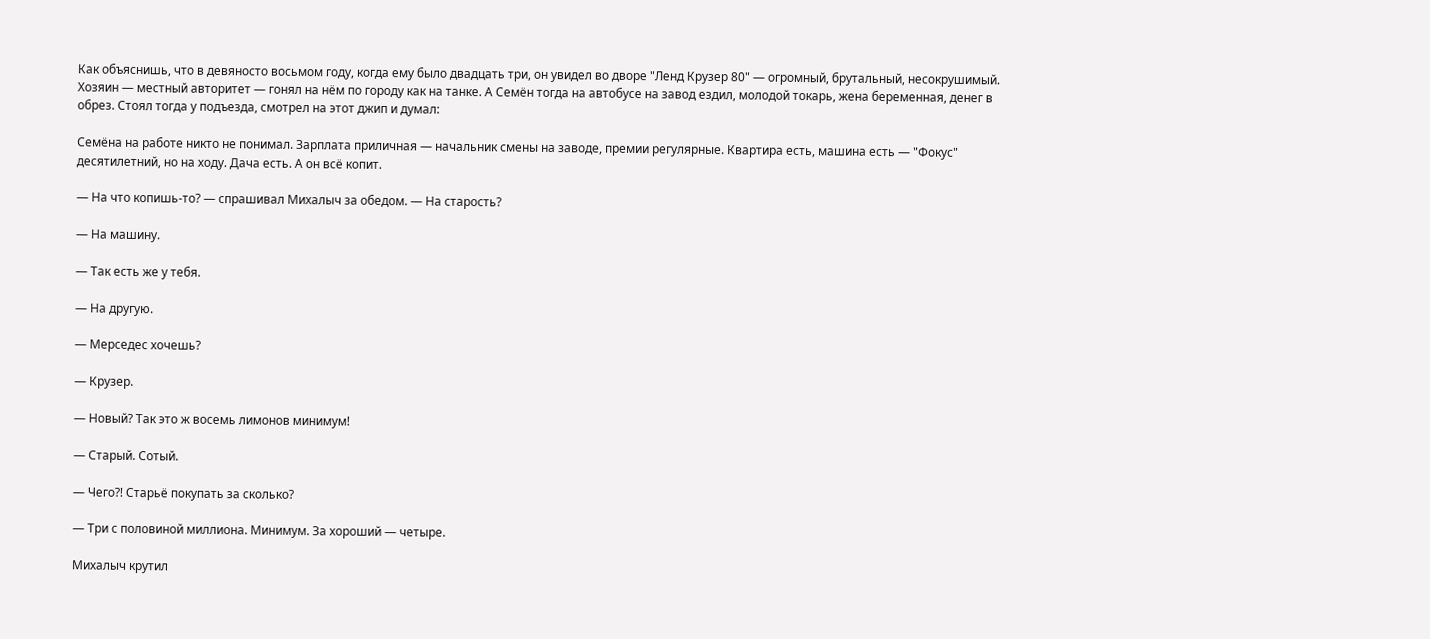Как объяснишь, что в девяносто восьмом году, когда ему было двадцать три, он увидел во дворе "Ленд Крузер 80" — огромный, брутальный, несокрушимый. Хозяин — местный авторитет — гонял на нём по городу как на танке. А Семён тогда на автобусе на завод ездил, молодой токарь, жена беременная, денег в обрез. Стоял тогда у подъезда, смотрел на этот джип и думал:

Семёна на работе никто не понимал. Зарплата приличная — начальник смены на заводе, премии регулярные. Квартира есть, машина есть — "Фокус" десятилетний, но на ходу. Дача есть. А он всё копит.

— На что копишь-то? — спрашивал Михалыч за обедом. — На старость?

— На машину.

— Так есть же у тебя.

— На другую.

— Мерседес хочешь?

— Крузер.

— Новый? Так это ж восемь лимонов минимум!

— Старый. Сотый.

— Чего?! Старьё покупать за сколько?

— Три с половиной миллиона. Минимум. За хороший — четыре.

Михалыч крутил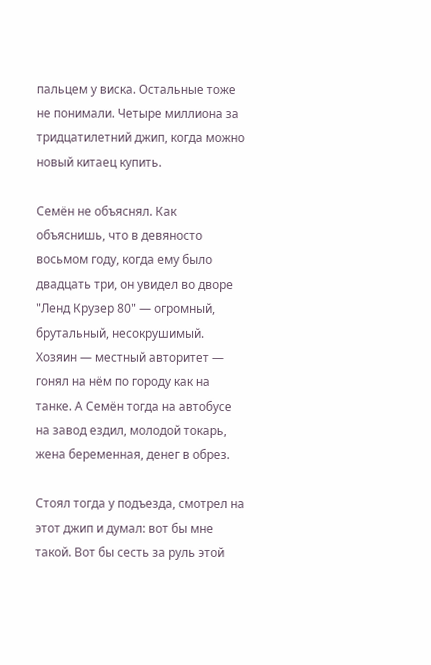пальцем у виска. Остальные тоже не понимали. Четыре миллиона за тридцатилетний джип, когда можно новый китаец купить.

Семён не объяснял. Как объяснишь, что в девяносто восьмом году, когда ему было двадцать три, он увидел во дворе "Ленд Крузер 80" — огромный, брутальный, несокрушимый. Хозяин — местный авторитет — гонял на нём по городу как на танке. А Семён тогда на автобусе на завод ездил, молодой токарь, жена беременная, денег в обрез.

Стоял тогда у подъезда, смотрел на этот джип и думал: вот бы мне такой. Вот бы сесть за руль этой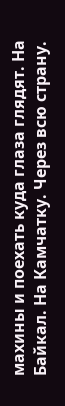махины и поехать куда глаза глядят. На Байкал. На Камчатку. Через всю страну.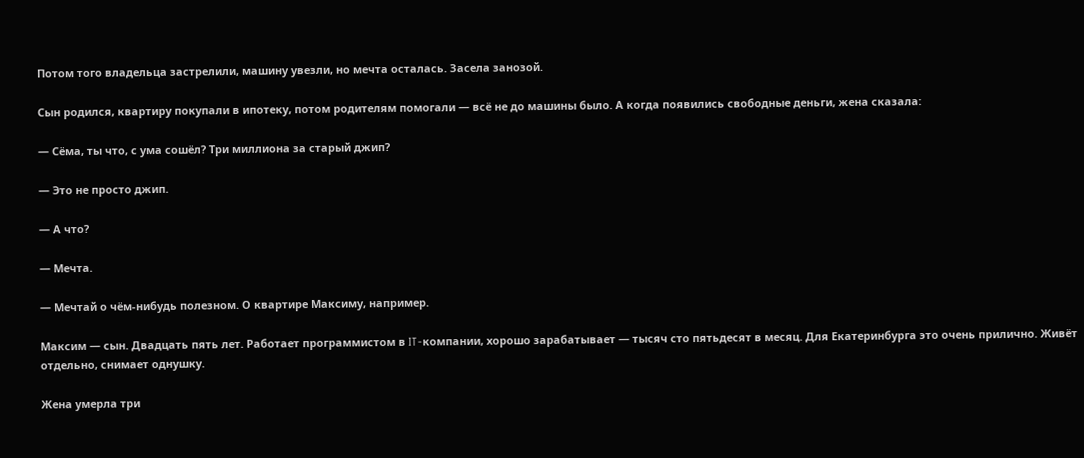Потом того владельца застрелили, машину увезли, но мечта осталась. Засела занозой.

Сын родился, квартиру покупали в ипотеку, потом родителям помогали — всё не до машины было. А когда появились свободные деньги, жена сказала:

— Сёма, ты что, с ума сошёл? Три миллиона за старый джип?

— Это не просто джип.

— А что?

— Мечта.

— Мечтай о чём-нибудь полезном. О квартире Максиму, например.

Максим — сын. Двадцать пять лет. Работает программистом в IT-компании, хорошо зарабатывает — тысяч сто пятьдесят в месяц. Для Екатеринбурга это очень прилично. Живёт отдельно, снимает однушку.

Жена умерла три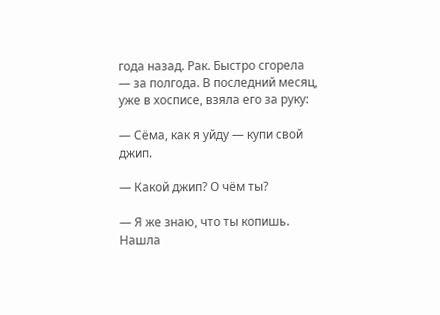года назад. Рак. Быстро сгорела — за полгода. В последний месяц, уже в хосписе, взяла его за руку:

— Сёма, как я уйду — купи свой джип.

— Какой джип? О чём ты?

— Я же знаю, что ты копишь. Нашла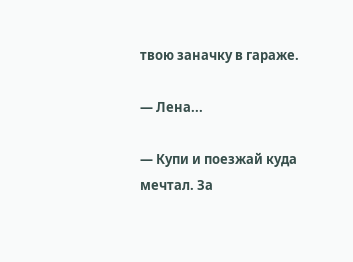твою заначку в гараже.

— Лена...

— Купи и поезжай куда мечтал. За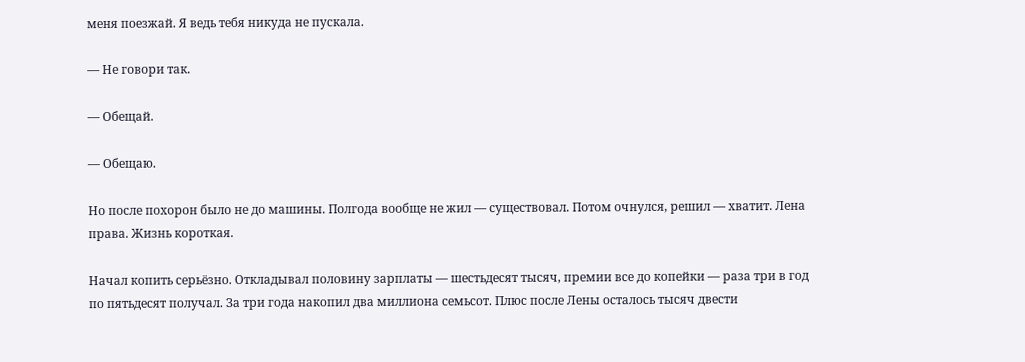меня поезжай. Я ведь тебя никуда не пускала.

— Не говори так.

— Обещай.

— Обещаю.

Но после похорон было не до машины. Полгода вообще не жил — существовал. Потом очнулся, решил — хватит. Лена права. Жизнь короткая.

Начал копить серьёзно. Откладывал половину зарплаты — шестьдесят тысяч, премии все до копейки — раза три в год по пятьдесят получал. За три года накопил два миллиона семьсот. Плюс после Лены осталось тысяч двести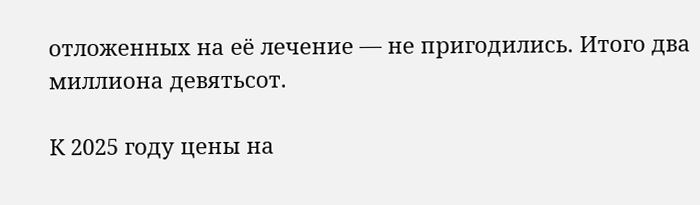отложенных на её лечение — не пригодились. Итого два миллиона девятьсот.

К 2025 году цены на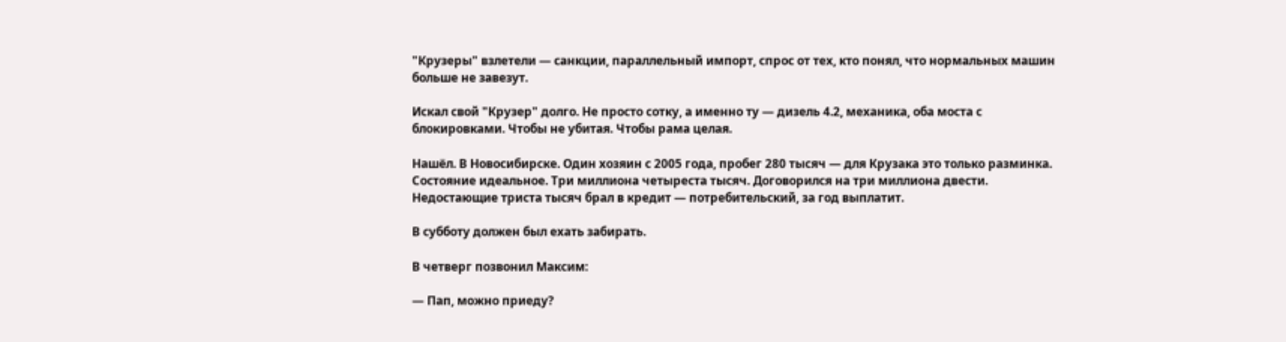"Крузеры" взлетели — санкции, параллельный импорт, спрос от тех, кто понял, что нормальных машин больше не завезут.

Искал свой "Крузер" долго. Не просто сотку, а именно ту — дизель 4.2, механика, оба моста с блокировками. Чтобы не убитая. Чтобы рама целая.

Нашёл. В Новосибирске. Один хозяин с 2005 года, пробег 280 тысяч — для Крузака это только разминка. Состояние идеальное. Три миллиона четыреста тысяч. Договорился на три миллиона двести. Недостающие триста тысяч брал в кредит — потребительский, за год выплатит.

В субботу должен был ехать забирать.

В четверг позвонил Максим:

— Пап, можно приеду?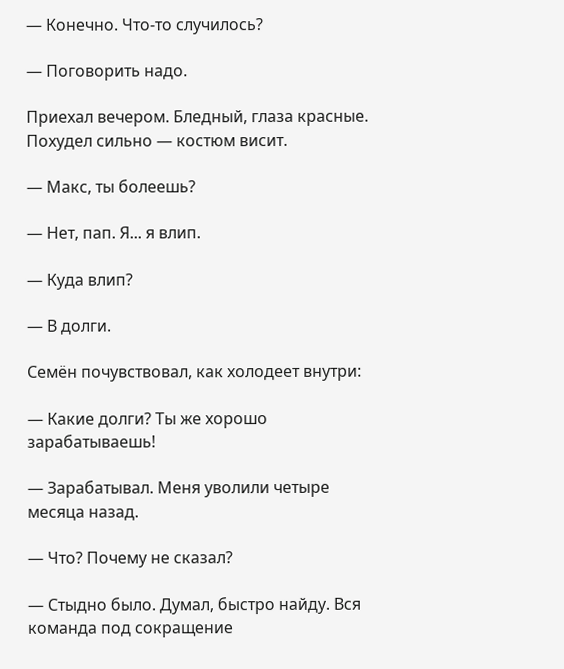— Конечно. Что-то случилось?

— Поговорить надо.

Приехал вечером. Бледный, глаза красные. Похудел сильно — костюм висит.

— Макс, ты болеешь?

— Нет, пап. Я... я влип.

— Куда влип?

— В долги.

Семён почувствовал, как холодеет внутри:

— Какие долги? Ты же хорошо зарабатываешь!

— Зарабатывал. Меня уволили четыре месяца назад.

— Что? Почему не сказал?

— Стыдно было. Думал, быстро найду. Вся команда под сокращение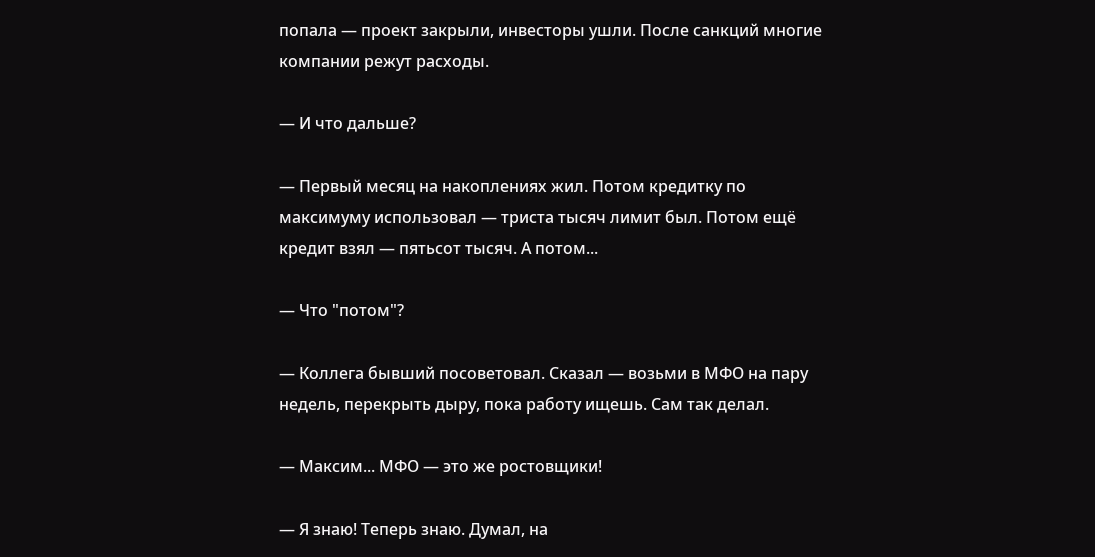попала — проект закрыли, инвесторы ушли. После санкций многие компании режут расходы.

— И что дальше?

— Первый месяц на накоплениях жил. Потом кредитку по максимуму использовал — триста тысяч лимит был. Потом ещё кредит взял — пятьсот тысяч. А потом...

— Что "потом"?

— Коллега бывший посоветовал. Сказал — возьми в МФО на пару недель, перекрыть дыру, пока работу ищешь. Сам так делал.

— Максим... МФО — это же ростовщики!

— Я знаю! Теперь знаю. Думал, на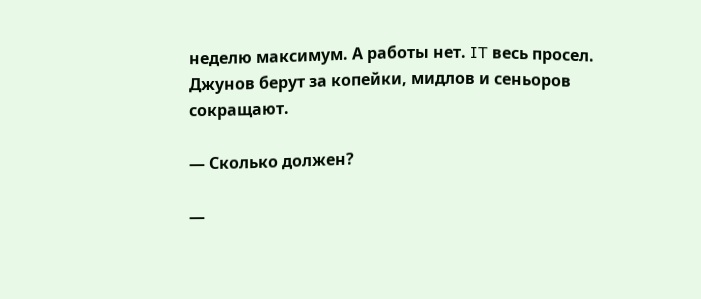неделю максимум. А работы нет. IT весь просел. Джунов берут за копейки, мидлов и сеньоров сокращают.

— Сколько должен?

—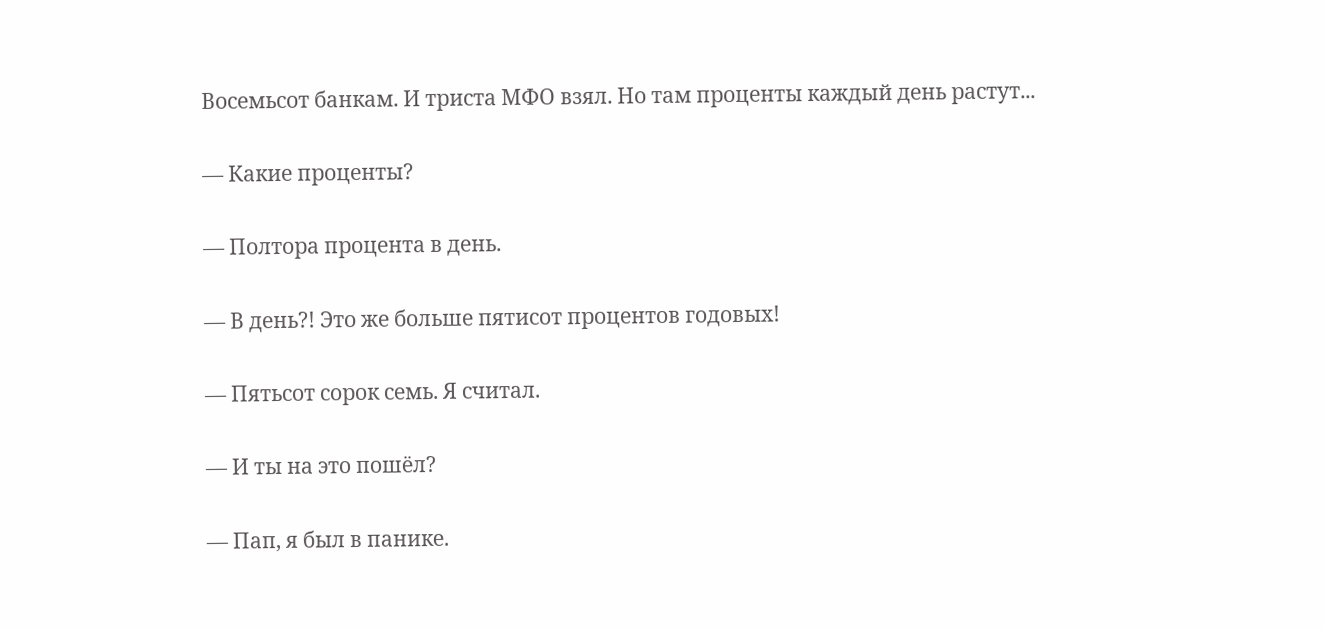Восемьсот банкам. И триста МФО взял. Но там проценты каждый день растут...

— Какие проценты?

— Полтора процента в день.

— В день?! Это же больше пятисот процентов годовых!

— Пятьсот сорок семь. Я считал.

— И ты на это пошёл?

— Пап, я был в панике.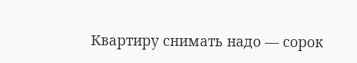Квартиру снимать надо — сорок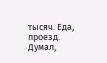тысяч. Еда, проезд. Думал,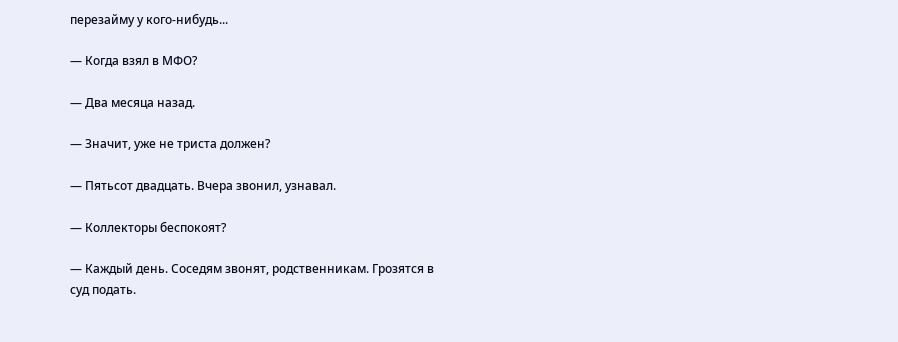перезайму у кого-нибудь...

— Когда взял в МФО?

— Два месяца назад.

— Значит, уже не триста должен?

— Пятьсот двадцать. Вчера звонил, узнавал.

— Коллекторы беспокоят?

— Каждый день. Соседям звонят, родственникам. Грозятся в суд подать.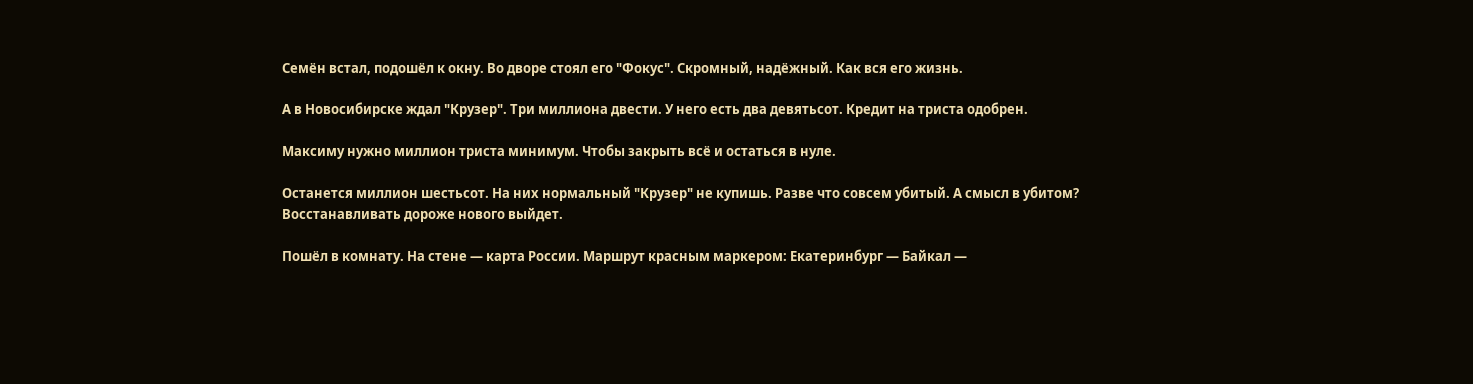Семён встал, подошёл к окну. Во дворе стоял его "Фокус". Скромный, надёжный. Как вся его жизнь.

А в Новосибирске ждал "Крузер". Три миллиона двести. У него есть два девятьсот. Кредит на триста одобрен.

Максиму нужно миллион триста минимум. Чтобы закрыть всё и остаться в нуле.

Останется миллион шестьсот. На них нормальный "Крузер" не купишь. Разве что совсем убитый. А смысл в убитом? Восстанавливать дороже нового выйдет.

Пошёл в комнату. На стене — карта России. Маршрут красным маркером: Екатеринбург — Байкал —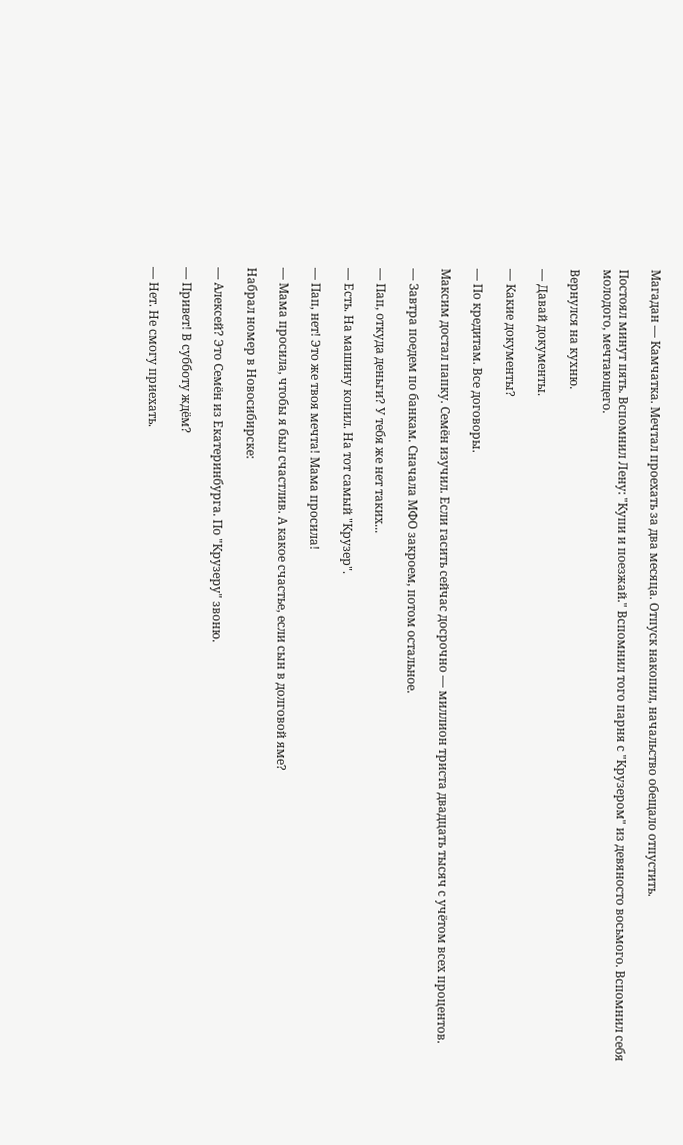Магадан — Камчатка. Мечтал проехать за два месяца. Отпуск накопил, начальство обещало отпустить.

Постоял минут пять. Вспомнил Лену: "Купи и поезжай." Вспомнил того парня с "Крузером" из девяносто восьмого. Вспомнил себя молодого, мечтающего.

Вернулся на кухню.

— Давай документы.

— Какие документы?

— По кредитам. Все договоры.

Максим достал папку. Семён изучил. Если гасить сейчас досрочно — миллион триста двадцать тысяч с учётом всех процентов.

— Завтра поедем по банкам. Сначала МФО закроем, потом остальное.

— Пап, откуда деньги? У тебя же нет таких...

— Есть. На машину копил. На тот самый "Крузер".

— Пап, нет! Это же твоя мечта! Мама просила!

— Мама просила, чтобы я был счастлив. А какое счастье, если сын в долговой яме?

Набрал номер в Новосибирске:

— Алексей? Это Семён из Екатеринбурга. По "Крузеру" звоню.

— Привет! В субботу ждём?

— Нет. Не смогу приехать.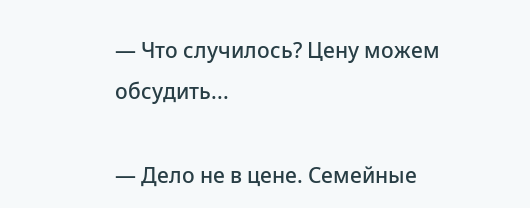— Что случилось? Цену можем обсудить...

— Дело не в цене. Семейные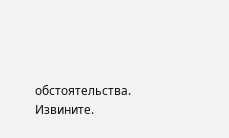обстоятельства. Извините.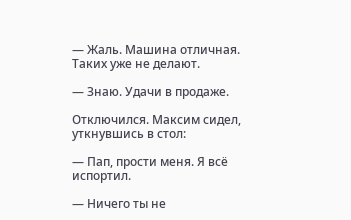— Жаль. Машина отличная. Таких уже не делают.

— Знаю. Удачи в продаже.

Отключился. Максим сидел, уткнувшись в стол:

— Пап, прости меня. Я всё испортил.

— Ничего ты не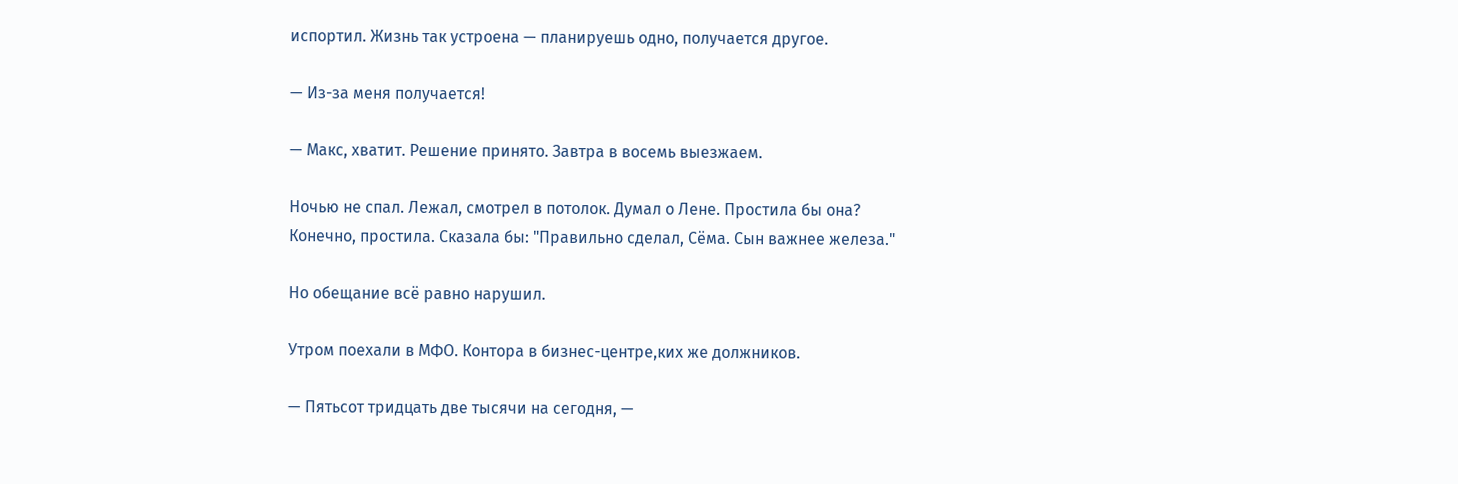испортил. Жизнь так устроена — планируешь одно, получается другое.

— Из-за меня получается!

— Макс, хватит. Решение принято. Завтра в восемь выезжаем.

Ночью не спал. Лежал, смотрел в потолок. Думал о Лене. Простила бы она? Конечно, простила. Сказала бы: "Правильно сделал, Сёма. Сын важнее железа."

Но обещание всё равно нарушил.

Утром поехали в МФО. Контора в бизнес-центре,ких же должников.

— Пятьсот тридцать две тысячи на сегодня, —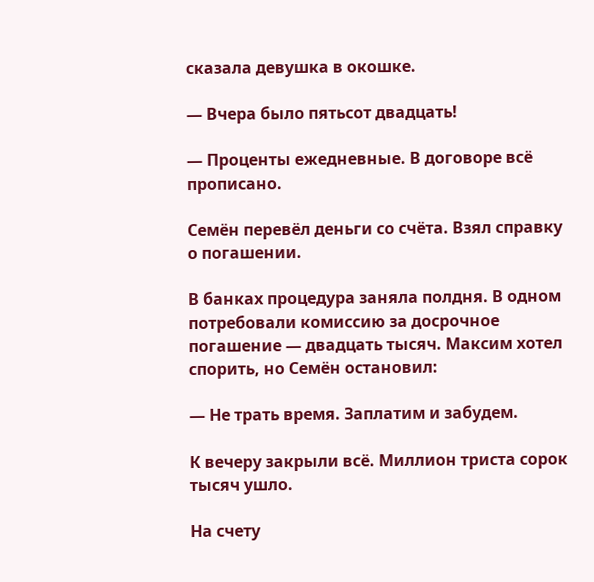сказала девушка в окошке.

— Вчера было пятьсот двадцать!

— Проценты ежедневные. В договоре всё прописано.

Семён перевёл деньги со счёта. Взял справку о погашении.

В банках процедура заняла полдня. В одном потребовали комиссию за досрочное погашение — двадцать тысяч. Максим хотел спорить, но Семён остановил:

— Не трать время. Заплатим и забудем.

К вечеру закрыли всё. Миллион триста сорок тысяч ушло.

На счету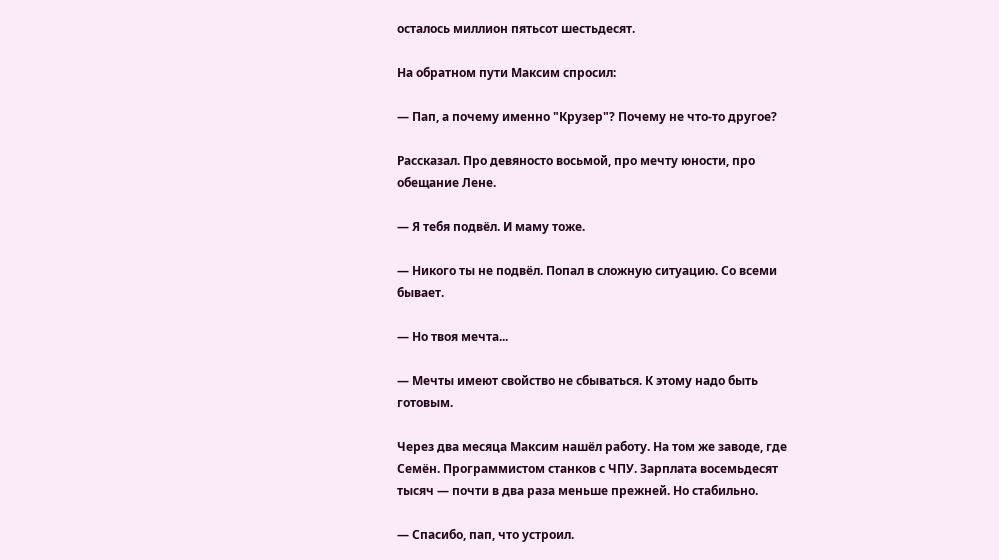осталось миллион пятьсот шестьдесят.

На обратном пути Максим спросил:

— Пап, а почему именно "Крузер"? Почему не что-то другое?

Рассказал. Про девяносто восьмой, про мечту юности, про обещание Лене.

— Я тебя подвёл. И маму тоже.

— Никого ты не подвёл. Попал в сложную ситуацию. Со всеми бывает.

— Но твоя мечта...

— Мечты имеют свойство не сбываться. К этому надо быть готовым.

Через два месяца Максим нашёл работу. На том же заводе, где Семён. Программистом станков с ЧПУ. Зарплата восемьдесят тысяч — почти в два раза меньше прежней. Но стабильно.

— Спасибо, пап, что устроил.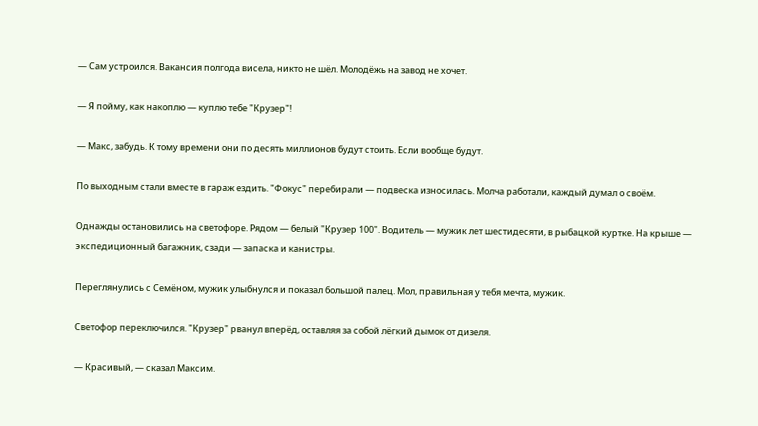— Сам устроился. Вакансия полгода висела, никто не шёл. Молодёжь на завод не хочет.

— Я пойму, как накоплю — куплю тебе "Крузер"!

— Макс, забудь. К тому времени они по десять миллионов будут стоить. Если вообще будут.

По выходным стали вместе в гараж ездить. "Фокус" перебирали — подвеска износилась. Молча работали, каждый думал о своём.

Однажды остановились на светофоре. Рядом — белый "Крузер 100". Водитель — мужик лет шестидесяти, в рыбацкой куртке. На крыше — экспедиционный багажник, сзади — запаска и канистры.

Переглянулись с Семёном, мужик улыбнулся и показал большой палец. Мол, правильная у тебя мечта, мужик.

Светофор переключился. "Крузер" рванул вперёд, оставляя за собой лёгкий дымок от дизеля.

— Красивый, — сказал Максим.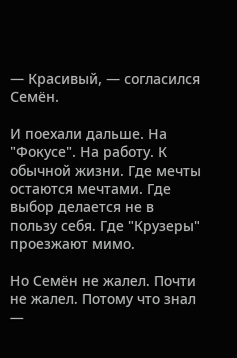— Красивый, — согласился Семён.

И поехали дальше. На "Фокусе". На работу. К обычной жизни. Где мечты остаются мечтами. Где выбор делается не в пользу себя. Где "Крузеры" проезжают мимо.

Но Семён не жалел. Почти не жалел. Потому что знал —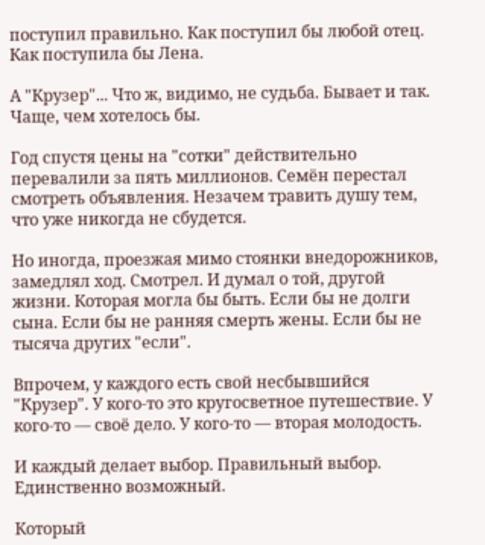поступил правильно. Как поступил бы любой отец. Как поступила бы Лена.

А "Крузер"... Что ж, видимо, не судьба. Бывает и так. Чаще, чем хотелось бы.

Год спустя цены на "сотки" действительно перевалили за пять миллионов. Семён перестал смотреть объявления. Незачем травить душу тем, что уже никогда не сбудется.

Но иногда, проезжая мимо стоянки внедорожников, замедлял ход. Смотрел. И думал о той, другой жизни. Которая могла бы быть. Если бы не долги сына. Если бы не ранняя смерть жены. Если бы не тысяча других "если".

Впрочем, у каждого есть свой несбывшийся "Крузер". У кого-то это кругосветное путешествие. У кого-то — своё дело. У кого-то — вторая молодость.

И каждый делает выбор. Правильный выбор. Единственно возможный.

Который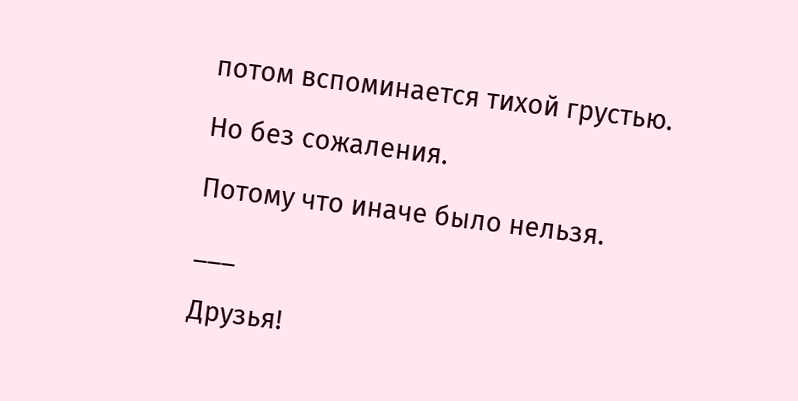потом вспоминается тихой грустью.

Но без сожаления.

Потому что иначе было нельзя.

___

Друзья!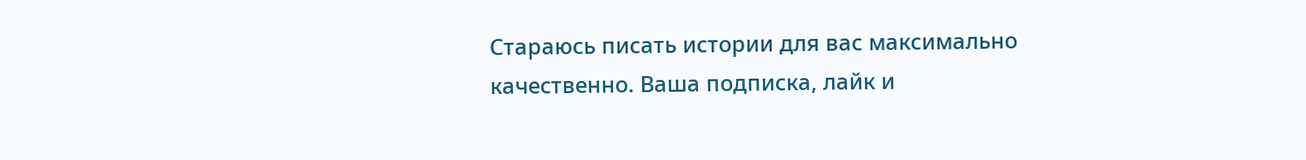Стараюсь писать истории для вас максимально качественно. Ваша подписка, лайк и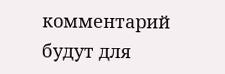комментарий будут для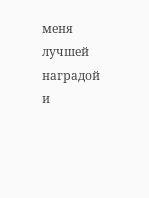меня лучшей наградой и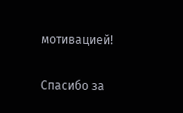мотивацией!

Спасибо за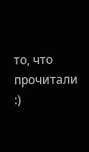то, что прочитали :)